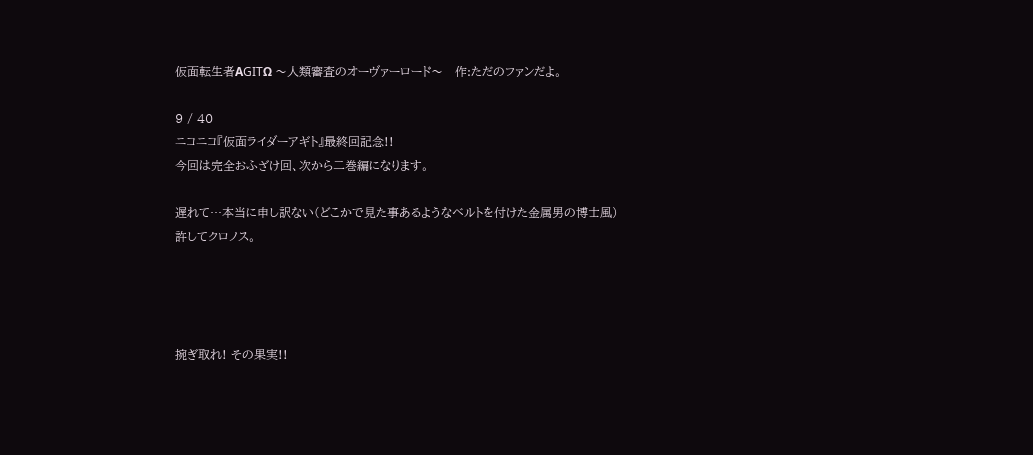仮面転生者ΑGITΩ 〜人類審査のオーヴァーロード〜   作:ただのファンだよ。

9 / 40
ニコニコ『仮面ライダーアギト』最終回記念!!
今回は完全おふざけ回、次から二巻編になります。

遅れて…本当に申し訳ない(どこかで見た事あるようなベルトを付けた金属男の博士風)
許してクロノス。




捥ぎ取れ! その果実!!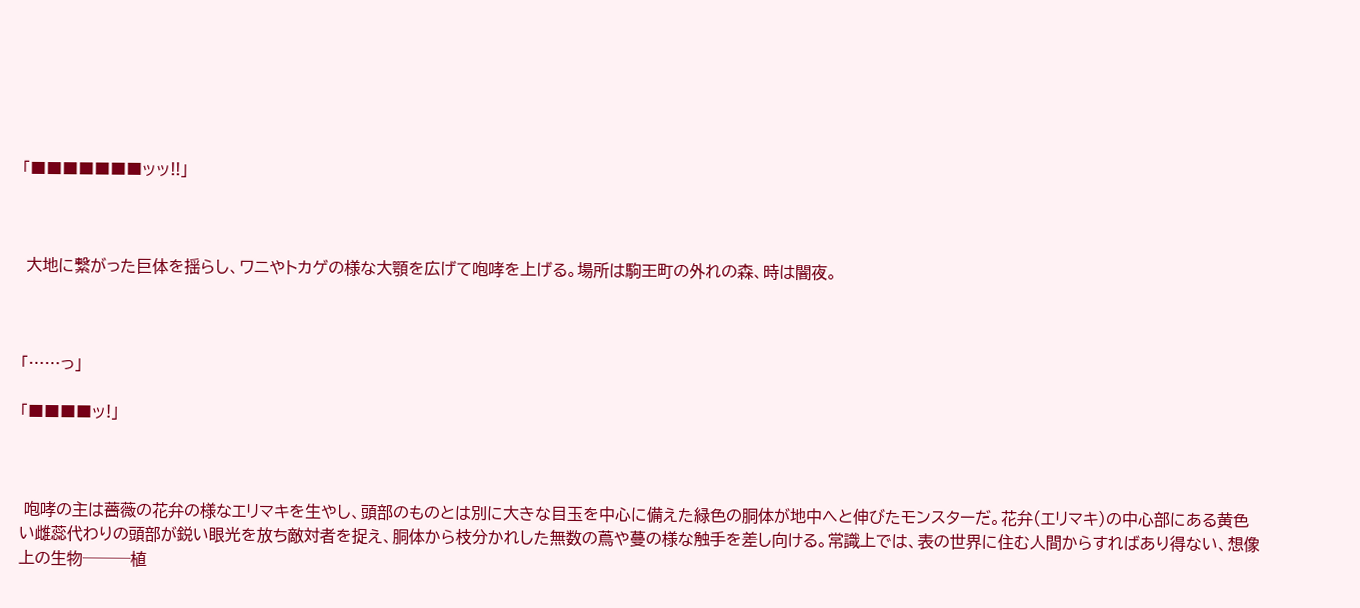「■■■■■■■ッッ!!」



 大地に繋がった巨体を揺らし、ワニやトカゲの様な大顎を広げて咆哮を上げる。場所は駒王町の外れの森、時は闇夜。



「……っ」

「■■■■ッ!」



 咆哮の主は薔薇の花弁の様なエリマキを生やし、頭部のものとは別に大きな目玉を中心に備えた緑色の胴体が地中へと伸びたモンスターだ。花弁(エリマキ)の中心部にある黄色い雌蕊代わりの頭部が鋭い眼光を放ち敵対者を捉え、胴体から枝分かれした無数の蔦や蔓の様な触手を差し向ける。常識上では、表の世界に住む人間からすればあり得ない、想像上の生物───植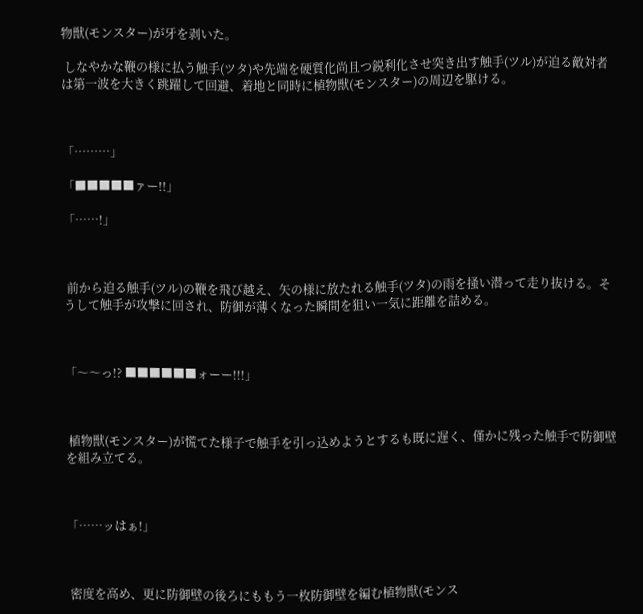物獣(モンスター)が牙を剥いた。

 しなやかな鞭の様に払う触手(ツタ)や先端を硬質化尚且つ鋭利化させ突き出す触手(ツル)が迫る敵対者は第一波を大きく跳躍して回避、着地と同時に植物獣(モンスター)の周辺を駆ける。



「………」

「■■■■■ァー!!」

「……!」



 前から迫る触手(ツル)の鞭を飛び越え、矢の様に放たれる触手(ツタ)の雨を掻い潜って走り抜ける。そうして触手が攻撃に回され、防御が薄くなった瞬間を狙い一気に距離を詰める。



「〜〜っ!? ■■■■■■ォーー!!!」



 植物獣(モンスター)が慌てた様子で触手を引っ込めようとするも既に遅く、僅かに残った触手で防御壁を組み立てる。



「……ッはぁ!」



 密度を高め、更に防御壁の後ろにももう一枚防御壁を編む植物獣(モンス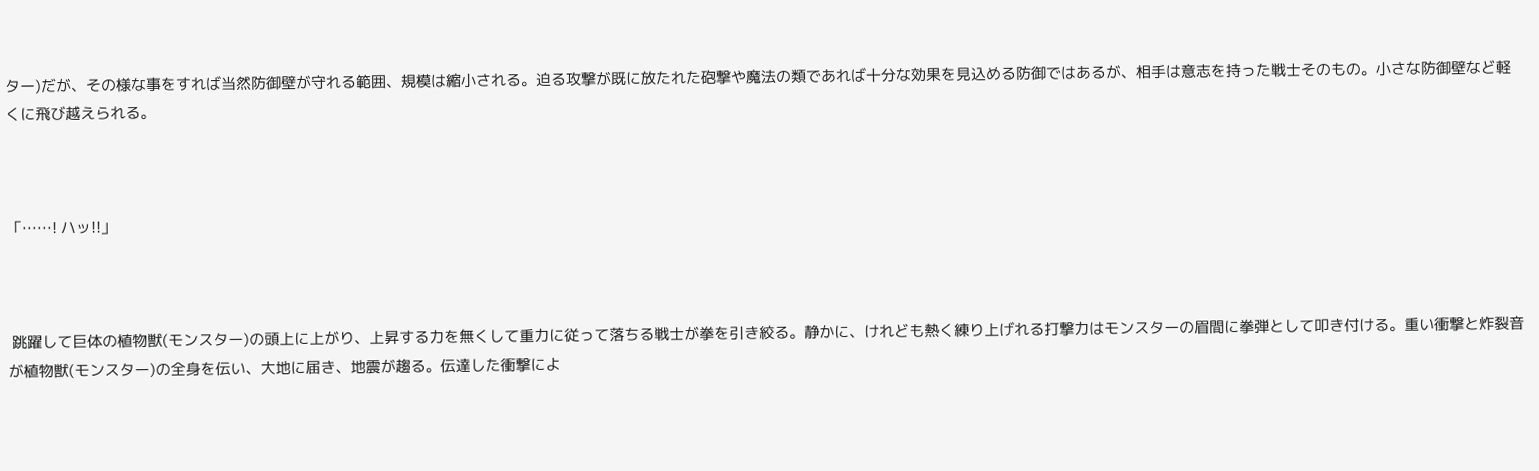ター)だが、その様な事をすれば当然防御壁が守れる範囲、規模は縮小される。迫る攻撃が既に放たれた砲撃や魔法の類であれば十分な効果を見込める防御ではあるが、相手は意志を持った戦士そのもの。小さな防御壁など軽くに飛び越えられる。



「……! ハッ!!」



 跳躍して巨体の植物獣(モンスター)の頭上に上がり、上昇する力を無くして重力に従って落ちる戦士が拳を引き絞る。静かに、けれども熱く練り上げれる打撃力はモンスターの眉間に拳弾として叩き付ける。重い衝撃と炸裂音が植物獣(モンスター)の全身を伝い、大地に届き、地震が趨る。伝達した衝撃によ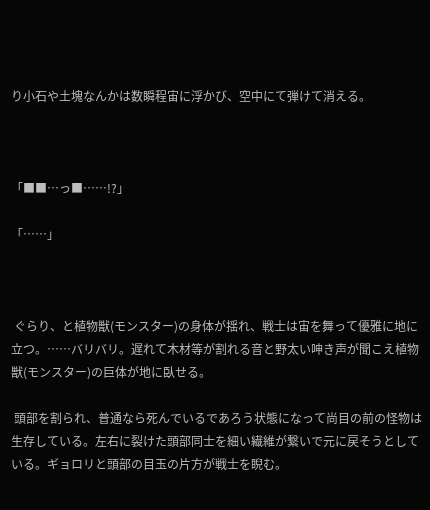り小石や土塊なんかは数瞬程宙に浮かび、空中にて弾けて消える。



「■■…っ■……!?」

「……」



 ぐらり、と植物獣(モンスター)の身体が揺れ、戦士は宙を舞って優雅に地に立つ。……バリバリ。遅れて木材等が割れる音と野太い呻き声が聞こえ植物獣(モンスター)の巨体が地に臥せる。

 頭部を割られ、普通なら死んでいるであろう状態になって尚目の前の怪物は生存している。左右に裂けた頭部同士を細い繊維が繋いで元に戻そうとしている。ギョロリと頭部の目玉の片方が戦士を睨む。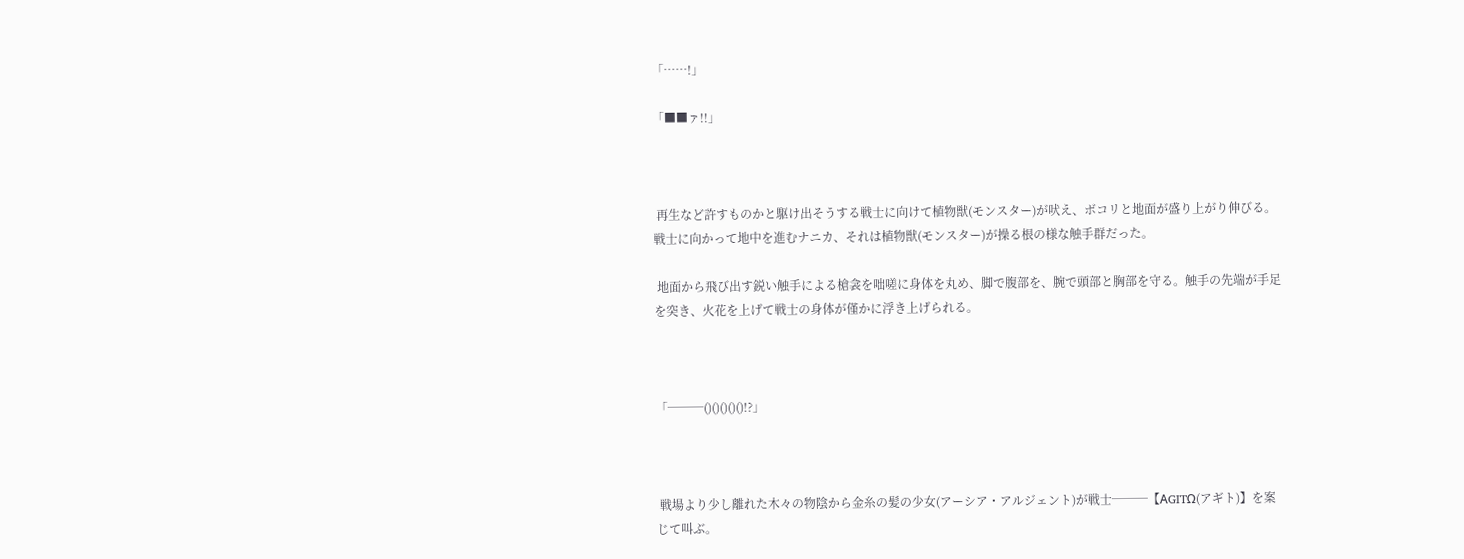「……!」

「■■ァ!!」



 再生など許すものかと駆け出そうする戦士に向けて植物獣(モンスター)が吠え、ボコリと地面が盛り上がり伸びる。戦士に向かって地中を進むナニカ、それは植物獣(モンスター)が操る根の様な触手群だった。

 地面から飛び出す鋭い触手による槍衾を咄嗟に身体を丸め、脚で腹部を、腕で頭部と胸部を守る。触手の先端が手足を突き、火花を上げて戦士の身体が僅かに浮き上げられる。



「───()()()()()!?」



 戦場より少し離れた木々の物陰から金糸の髪の少女(アーシア・アルジェント)が戦士───【ΑGITΩ(アギト)】を案じて叫ぶ。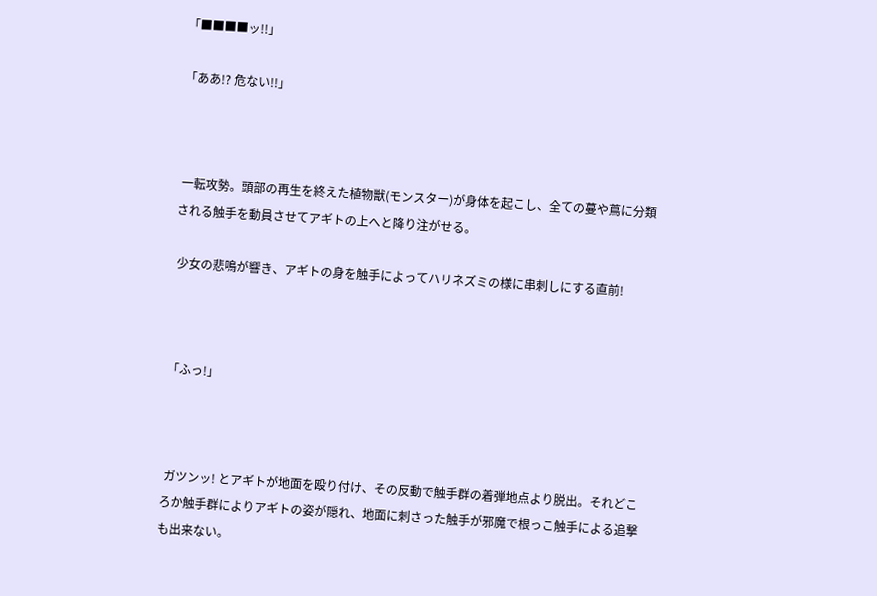「■■■■ッ!!」

「ああ!? 危ない!!」



 一転攻勢。頭部の再生を終えた植物獣(モンスター)が身体を起こし、全ての蔓や蔦に分類される触手を動員させてアギトの上へと降り注がせる。

 少女の悲鳴が響き、アギトの身を触手によってハリネズミの様に串刺しにする直前!



「ふっ!」



 ガツンッ! とアギトが地面を殴り付け、その反動で触手群の着弾地点より脱出。それどころか触手群によりアギトの姿が隠れ、地面に刺さった触手が邪魔で根っこ触手による追撃も出来ない。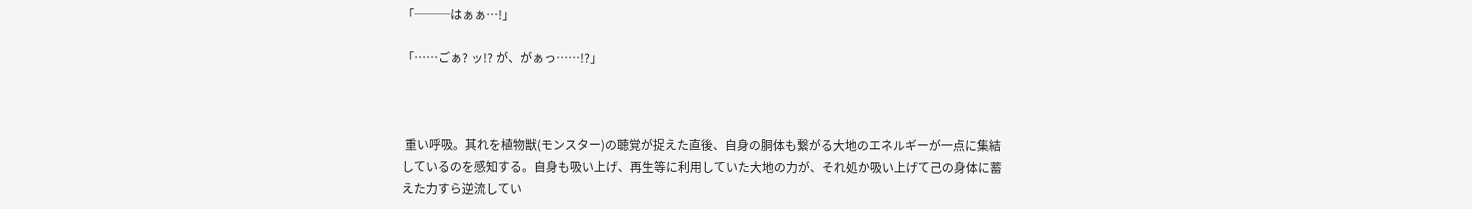「───はぁぁ…!」

「……ごぁ? ッ!? が、がぁっ……!?」



 重い呼吸。其れを植物獣(モンスター)の聴覚が捉えた直後、自身の胴体も繋がる大地のエネルギーが一点に集結しているのを感知する。自身も吸い上げ、再生等に利用していた大地の力が、それ処か吸い上げて己の身体に蓄えた力すら逆流してい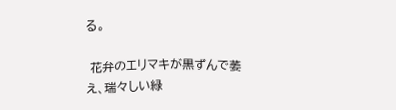る。

 花弁のエリマキが黒ずんで萎え、瑞々しい緑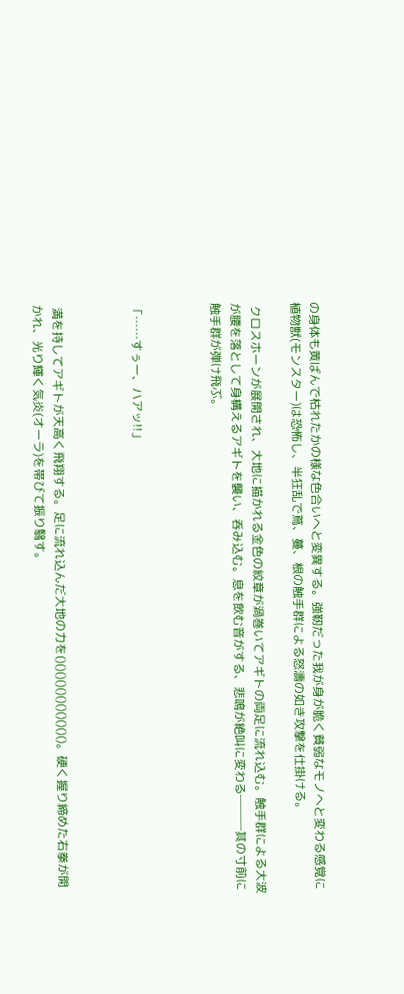の身体も黄ばんで枯れたかの様な色合いへと変異する。強靭だった我が身が脆く貧弱なモノへと変わる感覚に植物獣(モンスター)は恐怖し、半狂乱で蔦、蔓、根の触手群による怒濤の如き攻撃を仕掛ける。

 クロスホーンが展開され、大地に描かれる金色の紋章が渦巻いてアギトの両足に流れ込む。触手群による大波が腰を落として身構えるアギトを襲い、呑み込む。息を飲む音がする、悲鳴が絶叫に変わる───其の寸前に触手群が弾け飛ぶ。



「……すぅー、ハアッ!!」



 満を持してアギトが天高く飛翔する。足に流れ込んだ大地の力を()()()()()()()()()()()。硬く握り締めた右拳が開かれ、光り輝く気炎(オーラ)を帯びて振り翳す。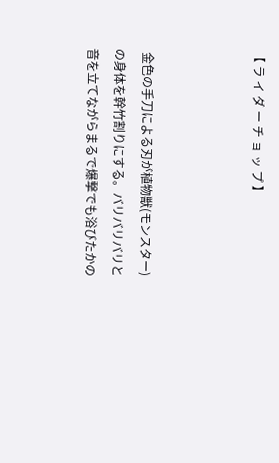【 ラ イ ダ ー チ ョ ッ プ 】



 金色の手刀による刃が植物獣(モンスター)の身体を幹竹割りにする。バリバリバリと音を立てながらまるで爆撃でも浴びたかの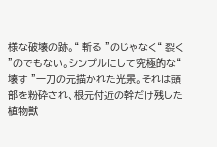様な破壊の跡。“ 斬る ”のじゃなく“ 裂く ”のでもない。シンプルにして究極的な“ 壊す ”一刀の元描かれた光景。それは頭部を粉砕され、根元付近の幹だけ残した植物獣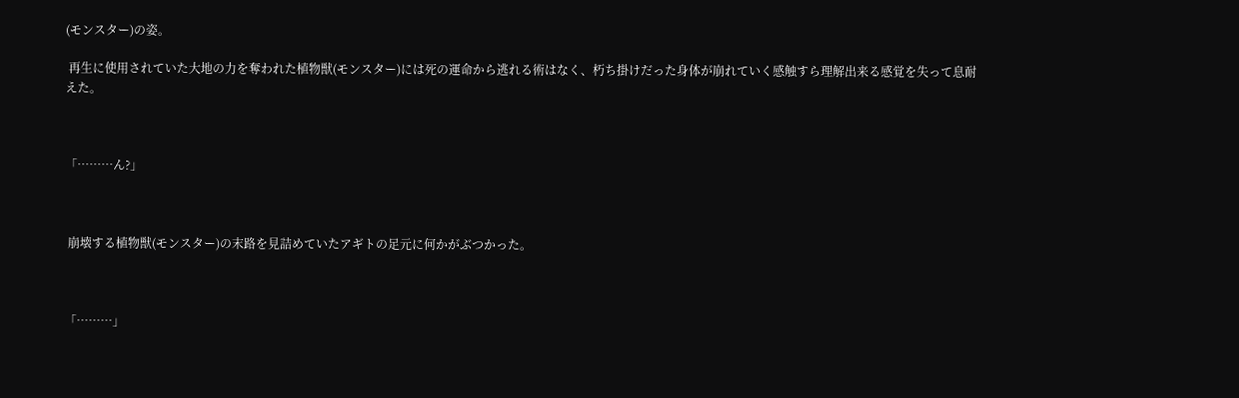(モンスター)の姿。

 再生に使用されていた大地の力を奪われた植物獣(モンスター)には死の運命から逃れる術はなく、朽ち掛けだった身体が崩れていく感触すら理解出来る感覚を失って息耐えた。



「………ん?」



 崩壊する植物獣(モンスター)の末路を見詰めていたアギトの足元に何かがぶつかった。



「………」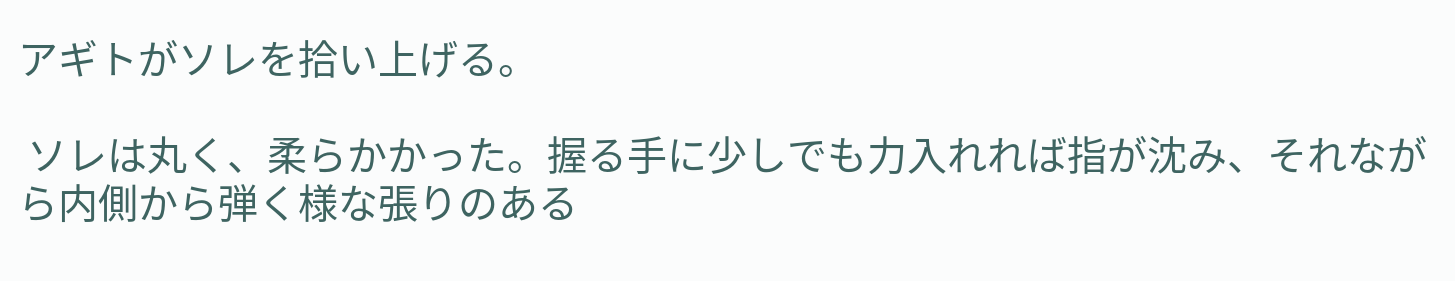アギトがソレを拾い上げる。

 ソレは丸く、柔らかかった。握る手に少しでも力入れれば指が沈み、それながら内側から弾く様な張りのある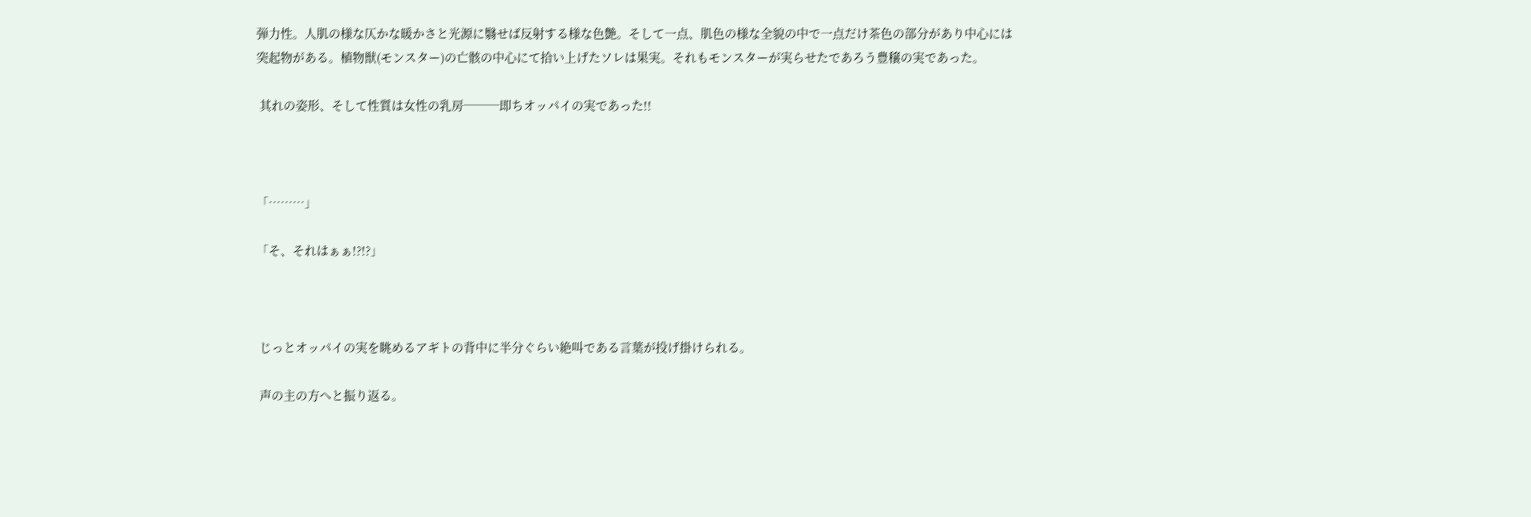弾力性。人肌の様な仄かな暖かさと光源に翳せば反射する様な色艶。そして一点、肌色の様な全貌の中で一点だけ茶色の部分があり中心には突起物がある。植物獣(モンスター)の亡骸の中心にて拾い上げたソレは果実。それもモンスターが実らせたであろう豊穣の実であった。

 其れの姿形、そして性質は女性の乳房───即ちオッパイの実であった!!



「………」

「そ、それはぁぁ!?!?」



 じっとオッパイの実を眺めるアギトの背中に半分ぐらい絶叫である言葉が投げ掛けられる。

 声の主の方へと振り返る。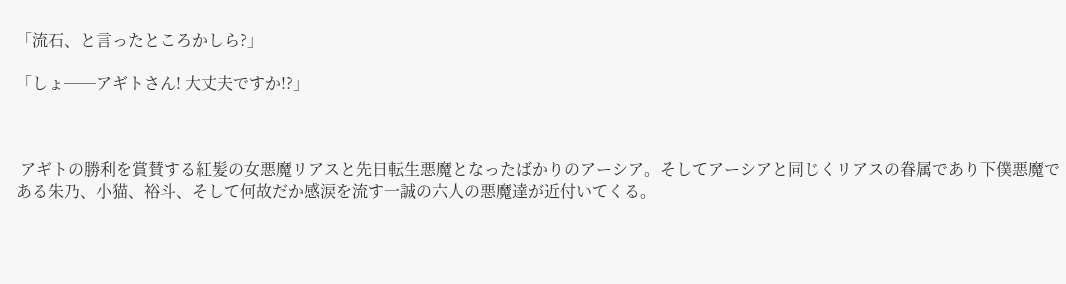「流石、と言ったところかしら?」

「しょ──アギトさん! 大丈夫ですか!?」



 アギトの勝利を賞賛する紅髪の女悪魔リアスと先日転生悪魔となったばかりのアーシア。そしてアーシアと同じくリアスの眷属であり下僕悪魔である朱乃、小猫、裕斗、そして何故だか感涙を流す一誠の六人の悪魔達が近付いてくる。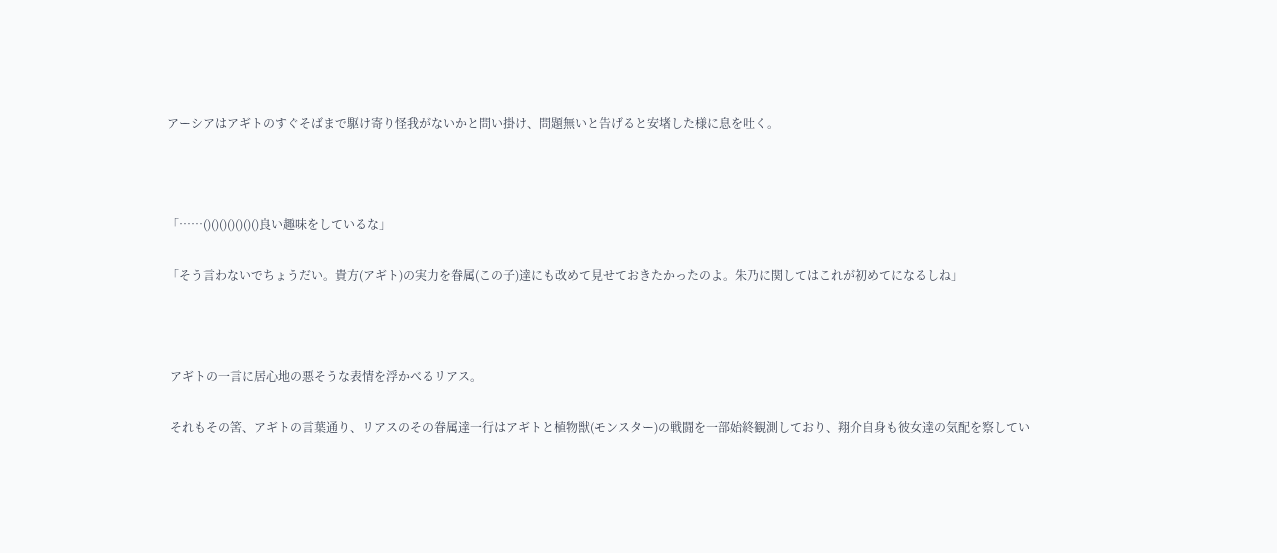アーシアはアギトのすぐそばまで駆け寄り怪我がないかと問い掛け、問題無いと告げると安堵した様に息を吐く。



「……()()()()()()()良い趣味をしているな」

「そう言わないでちょうだい。貴方(アギト)の実力を眷属(この子)達にも改めて見せておきたかったのよ。朱乃に関してはこれが初めてになるしね」



 アギトの一言に居心地の悪そうな表情を浮かべるリアス。

 それもその筈、アギトの言葉通り、リアスのその眷属達一行はアギトと植物獣(モンスター)の戦闘を一部始終観測しており、翔介自身も彼女達の気配を察してい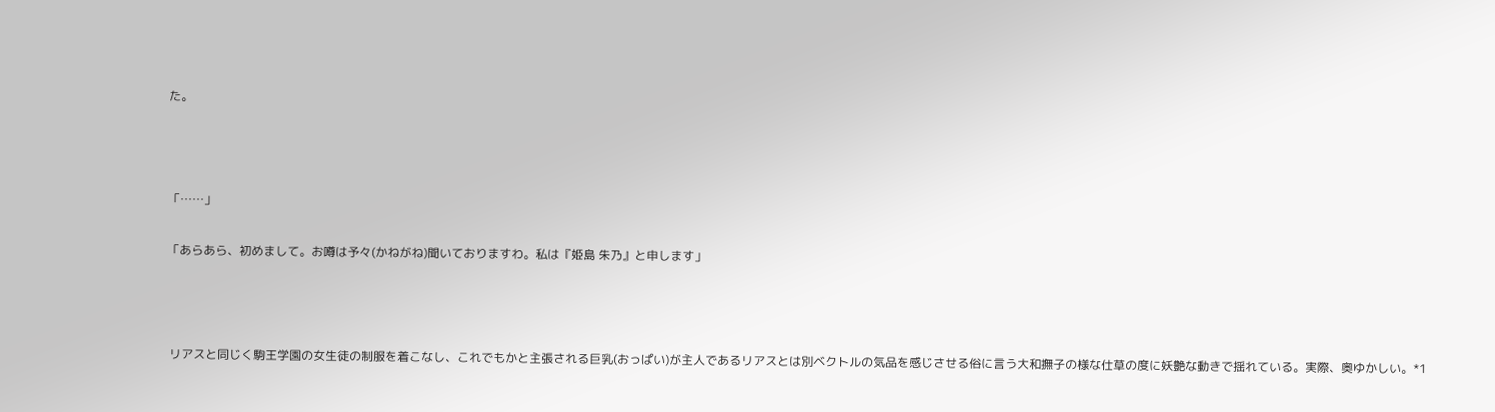た。



「……」

「あらあら、初めまして。お噂は予々(かねがね)聞いておりますわ。私は『姫島 朱乃』と申します」



 リアスと同じく駒王学園の女生徒の制服を着こなし、これでもかと主張される巨乳(おっぱい)が主人であるリアスとは別ベクトルの気品を感じさせる俗に言う大和撫子の様な仕草の度に妖艶な動きで揺れている。実際、奥ゆかしい。*1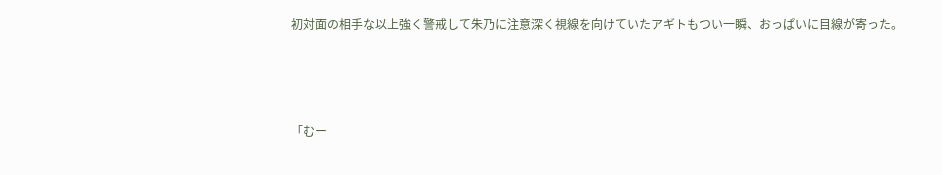初対面の相手な以上強く警戒して朱乃に注意深く視線を向けていたアギトもつい一瞬、おっぱいに目線が寄った。



「むー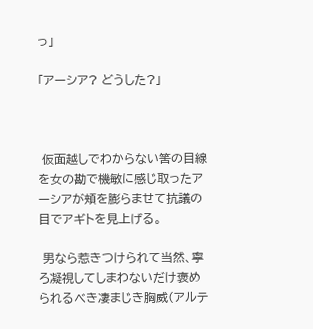っ」

「アーシア? どうした?」



 仮面越しでわからない筈の目線を女の勘で機敏に感じ取ったアーシアが頬を膨らませて抗議の目でアギトを見上げる。

 男なら惹きつけられて当然、寧ろ凝視してしまわないだけ褒められるべき凄まじき胸威(アルテ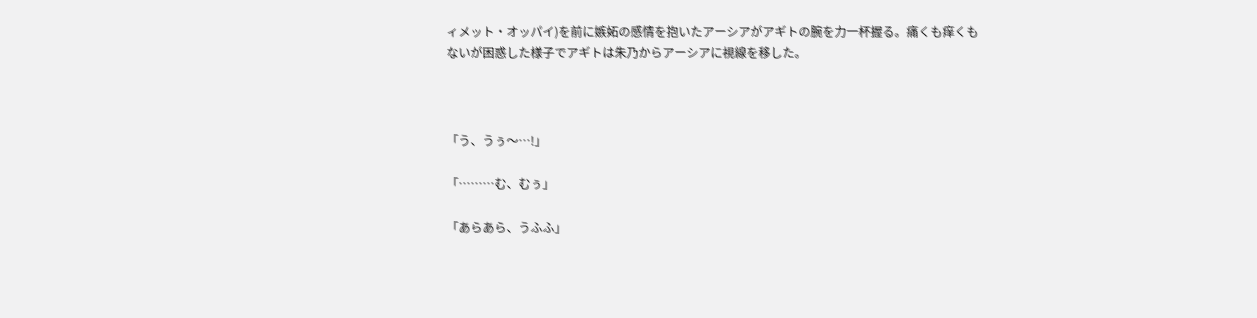ィメット・オッパイ)を前に嫉妬の感情を抱いたアーシアがアギトの腕を力一杯握る。痛くも痒くもないが困惑した様子でアギトは朱乃からアーシアに視線を移した。



「う、うぅ〜…!」

「………む、むぅ」

「あらあら、うふふ」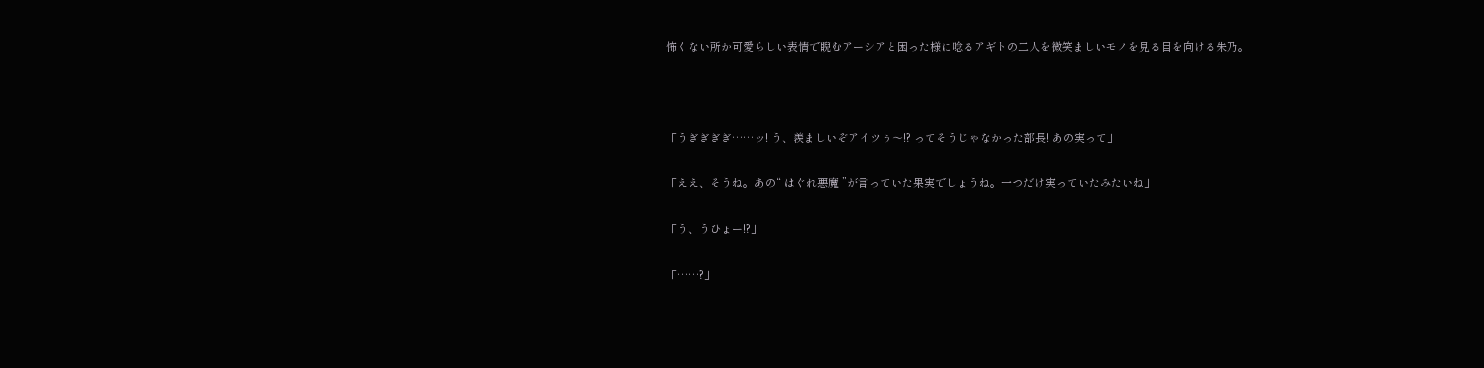怖くない所か可愛らしい表情で睨むアーシアと困った様に唸るアギトの二人を微笑ましいモノを見る目を向ける朱乃。



「うぎぎぎぎ……ッ! う、羨ましいぞアイツぅ〜!? ってそうじゃなかった部長! あの実って」

「ええ、そうね。あの“ はぐれ悪魔 ”が言っていた果実でしょうね。一つだけ実っていたみたいね」

「う、うひょー!?」

「……?」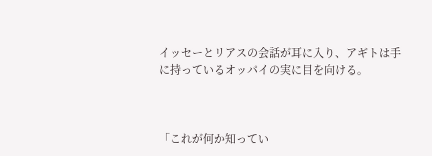イッセーとリアスの会話が耳に入り、アギトは手に持っているオッパイの実に目を向ける。



「これが何か知ってい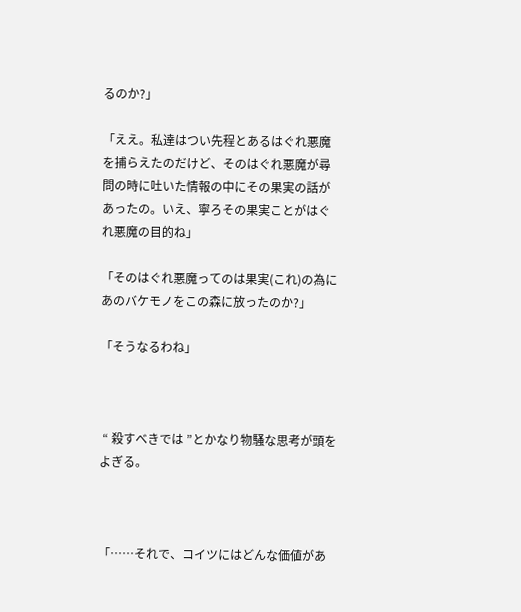るのか?」

「ええ。私達はつい先程とあるはぐれ悪魔を捕らえたのだけど、そのはぐれ悪魔が尋問の時に吐いた情報の中にその果実の話があったの。いえ、寧ろその果実ことがはぐれ悪魔の目的ね」

「そのはぐれ悪魔ってのは果実(これ)の為にあのバケモノをこの森に放ったのか?」

「そうなるわね」



 “ 殺すべきでは ”とかなり物騒な思考が頭をよぎる。



「……それで、コイツにはどんな価値があ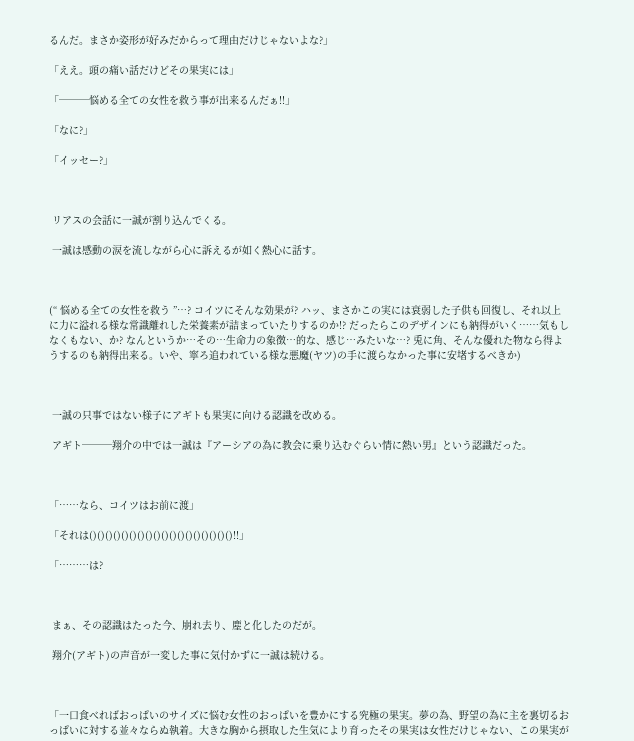るんだ。まさか姿形が好みだからって理由だけじゃないよな?」

「ええ。頭の痛い話だけどその果実には」

「───悩める全ての女性を救う事が出来るんだぁ!!」

「なに?」

「イッセー?」



 リアスの会話に一誠が割り込んでくる。

 一誠は感動の涙を流しながら心に訴えるが如く熱心に話す。



(“ 悩める全ての女性を救う ”…? コイツにそんな効果が? ハッ、まさかこの実には衰弱した子供も回復し、それ以上に力に溢れる様な常識離れした栄養素が詰まっていたりするのか!? だったらこのデザインにも納得がいく……気もしなくもない、か? なんというか…その…生命力の象徴…的な、感じ…みたいな…? 兎に角、そんな優れた物なら得ようするのも納得出来る。いや、寧ろ追われている様な悪魔(ヤツ)の手に渡らなかった事に安堵するべきか)



 一誠の只事ではない様子にアギトも果実に向ける認識を改める。

 アギト───翔介の中では一誠は『アーシアの為に教会に乗り込むぐらい情に熱い男』という認識だった。



「……なら、コイツはお前に渡」

「それは()()()()()()()()()()()()()()()()()()!!」

「………は?



 まぁ、その認識はたった今、崩れ去り、塵と化したのだが。

 翔介(アギト)の声音が一変した事に気付かずに一誠は続ける。



「一口食べればおっぱいのサイズに悩む女性のおっぱいを豊かにする究極の果実。夢の為、野望の為に主を裏切るおっぱいに対する並々ならぬ執着。大きな胸から摂取した生気により育ったその果実は女性だけじゃない、この果実が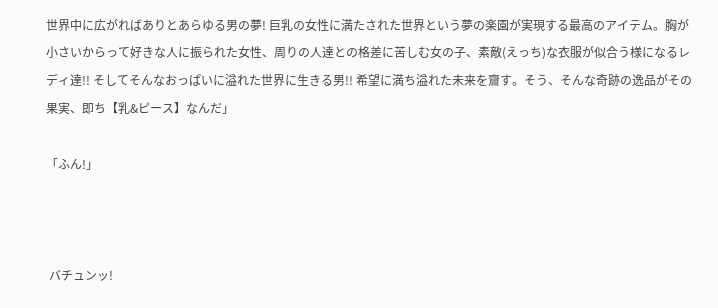世界中に広がればありとあらゆる男の夢! 巨乳の女性に満たされた世界という夢の楽園が実現する最高のアイテム。胸が小さいからって好きな人に振られた女性、周りの人達との格差に苦しむ女の子、素敵(えっち)な衣服が似合う様になるレディ達!! そしてそんなおっぱいに溢れた世界に生きる男!! 希望に満ち溢れた未来を齎す。そう、そんな奇跡の逸品がその果実、即ち【乳&ピース】なんだ」

「ふん!」



 バチュンッ!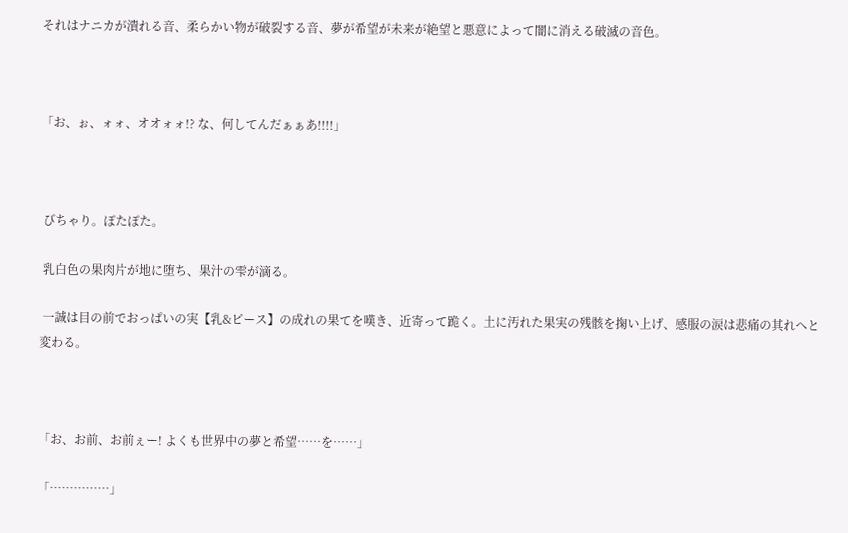それはナニカが潰れる音、柔らかい物が破裂する音、夢が希望が未来が絶望と悪意によって闇に消える破滅の音色。



「お、ぉ、ォォ、オオォォ!? な、何してんだぁぁあ!!!!」



 びちゃり。ぽたぽた。

 乳白色の果肉片が地に堕ち、果汁の雫が滴る。

 一誠は目の前でおっぱいの実【乳&ピース】の成れの果てを嘆き、近寄って跪く。土に汚れた果実の残骸を掬い上げ、感服の涙は悲痛の其れへと変わる。



「お、お前、お前ぇー! よくも世界中の夢と希望……を……」

「……………」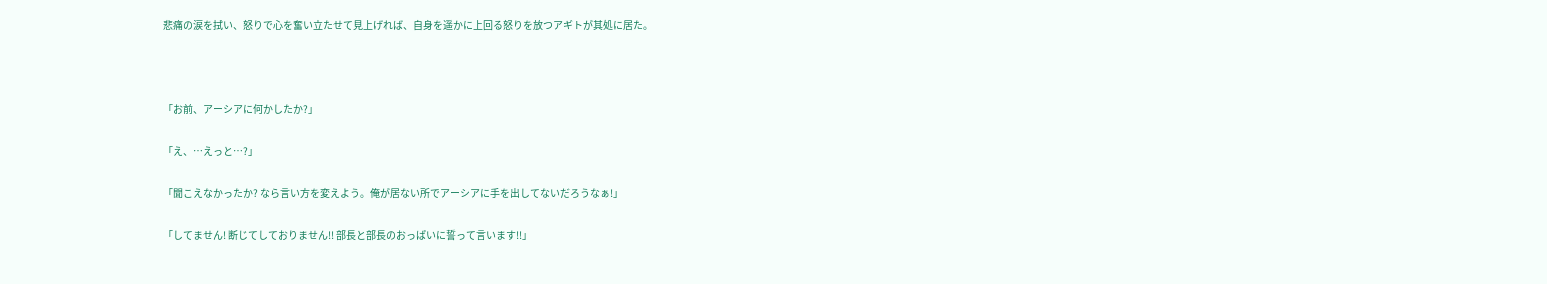悲痛の涙を拭い、怒りで心を奮い立たせて見上げれば、自身を遥かに上回る怒りを放つアギトが其処に居た。



「お前、アーシアに何かしたか?」

「え、…えっと…?」

「聞こえなかったか? なら言い方を変えよう。俺が居ない所でアーシアに手を出してないだろうなぁ!」

「してません! 断じてしておりません!! 部長と部長のおっぱいに誓って言います!!」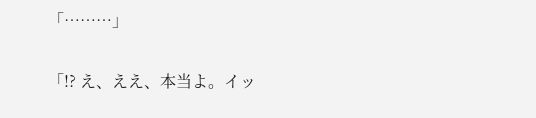「………」

「!? え、ええ、本当よ。イッ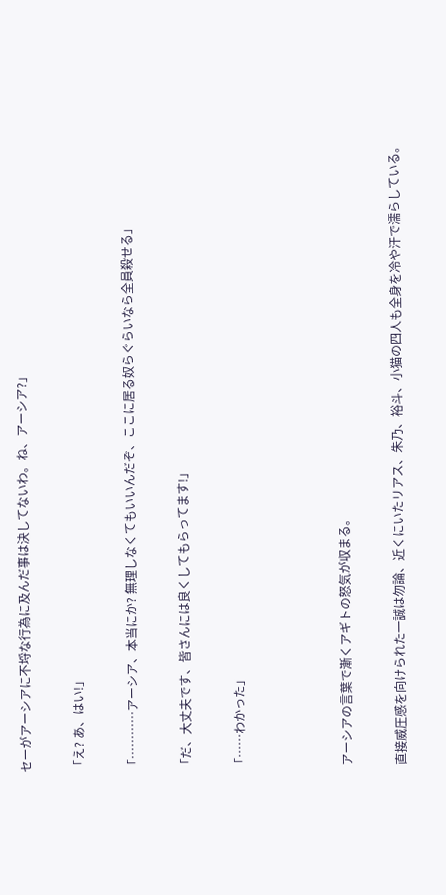セーがアーシアに不埒な行為に及んだ事は決してないわ。ね、アーシア?」

「え? あ、はい!」

「…………アーシア、本当にか? 無理しなくてもいいんだぞ、ここに居る奴らぐらいなら全員殺せる」

「だ、大丈夫です、皆さんには良くしてもらってます!」

「……わかった」



 アーシアの言葉で漸くアギトの怒気が収まる。

 直接威圧感を向けられた一誠は勿論、近くにいたリアス、朱乃、裕斗、小猫の四人も全身を冷や汗で濡らしている。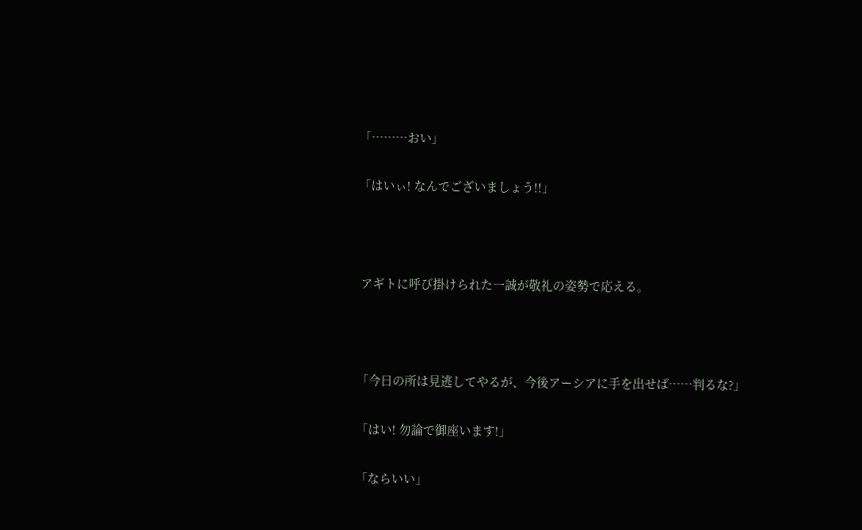「………おい」

「はいぃ! なんでございましょう!!」



 アギトに呼び掛けられた一誠が敬礼の姿勢で応える。



「今日の所は見逃してやるが、今後アーシアに手を出せば……判るな?」

「はい! 勿論で御座います!」

「ならいい」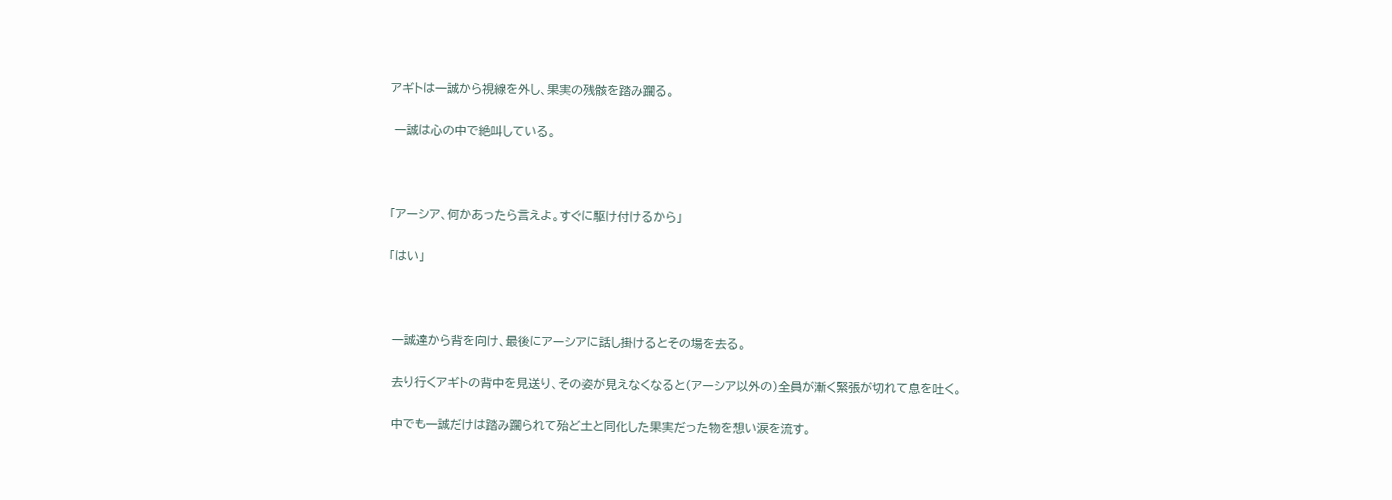アギトは一誠から視線を外し、果実の残骸を踏み躙る。

 一誠は心の中で絶叫している。



「アーシア、何かあったら言えよ。すぐに駆け付けるから」

「はい」



 一誠達から背を向け、最後にアーシアに話し掛けるとその場を去る。

 去り行くアギトの背中を見送り、その姿が見えなくなると(アーシア以外の)全員が漸く緊張が切れて息を吐く。

 中でも一誠だけは踏み躙られて殆ど土と同化した果実だった物を想い涙を流す。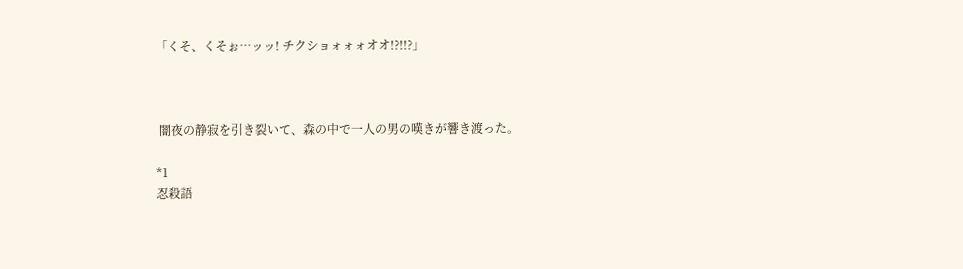「くそ、くそぉ…ッッ! チクショォォォオオ!?!!?」



 闇夜の静寂を引き裂いて、森の中で一人の男の嘆きが響き渡った。

*1
忍殺語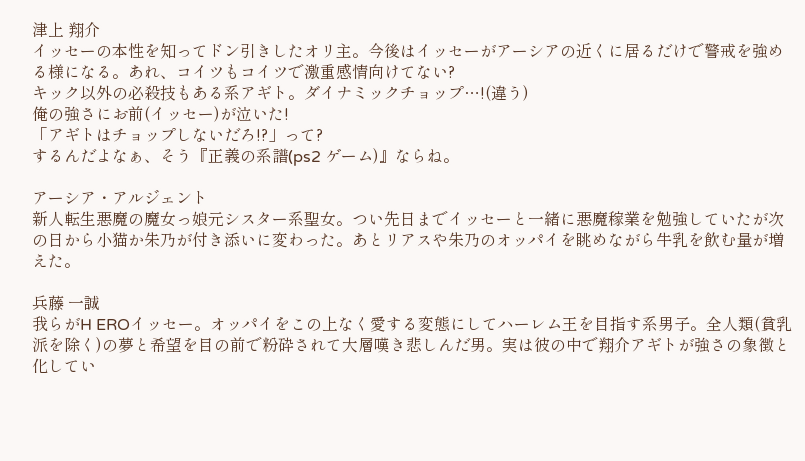津上 翔介
イッセーの本性を知ってドン引きしたオリ主。今後はイッセーがアーシアの近くに居るだけで警戒を強める様になる。あれ、コイツもコイツで激重感情向けてない?
キック以外の必殺技もある系アギト。ダイナミックチョップ…!(違う)
俺の強さにお前(イッセー)が泣いた!
「アギトはチョップしないだろ!?」って?
するんだよなぁ、そう『正義の系譜(ps2 ゲーム)』ならね。

アーシア・アルジェント
新人転生悪魔の魔女っ娘元シスター系聖女。つい先日までイッセーと一緒に悪魔稼業を勉強していたが次の日から小猫か朱乃が付き添いに変わった。あとリアスや朱乃のオッパイを眺めながら牛乳を飲む量が増えた。

兵藤 一誠
我らがH EROイッセー。オッパイをこの上なく愛する変態にしてハーレム王を目指す系男子。全人類(貧乳派を除く)の夢と希望を目の前で粉砕されて大層嘆き悲しんだ男。実は彼の中で翔介アギトが強さの象徴と化してい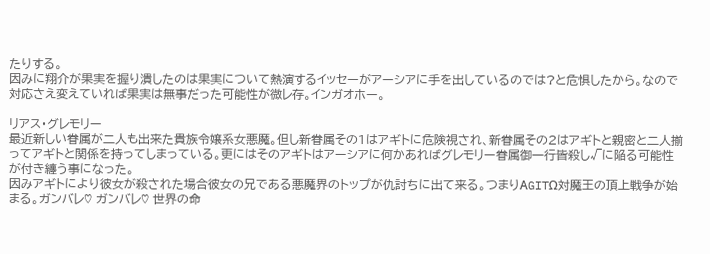たりする。
因みに翔介が果実を握り潰したのは果実について熱演するイッセーがアーシアに手を出しているのでは?と危惧したから。なので対応さえ変えていれば果実は無事だった可能性が微レ存。インガオホー。

リアス・グレモリー
最近新しい眷属が二人も出来た貴族令嬢系女悪魔。但し新眷属その1はアギトに危険視され、新眷属その2はアギトと親密と二人揃ってアギトと関係を持ってしまっている。更にはそのアギトはアーシアに何かあればグレモリー眷属御一行皆殺し√に陥る可能性が付き纏う事になった。
因みアギトにより彼女が殺された場合彼女の兄である悪魔界のトップが仇討ちに出て来る。つまりΑGITΩ対魔王の頂上戦争が始まる。ガンバレ♡ ガンバレ♡ 世界の命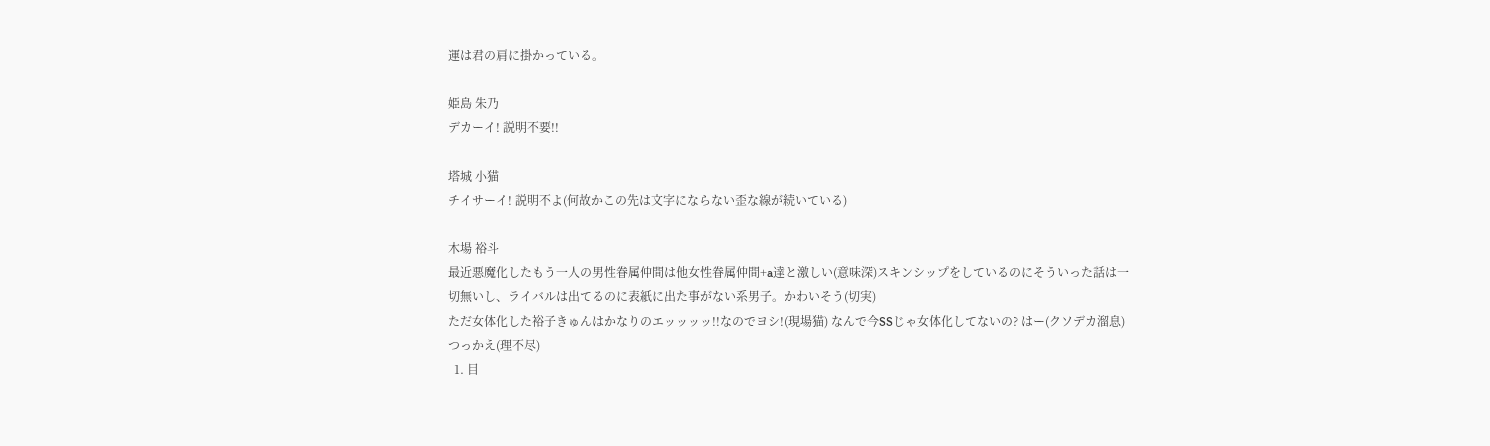運は君の肩に掛かっている。

姫島 朱乃
デカーイ! 説明不要!!

塔城 小猫
チイサーイ! 説明不よ(何故かこの先は文字にならない歪な線が続いている)

木場 裕斗
最近悪魔化したもう一人の男性眷属仲間は他女性眷属仲間+a達と激しい(意味深)スキンシップをしているのにそういった話は一切無いし、ライバルは出てるのに表紙に出た事がない系男子。かわいそう(切実)
ただ女体化した裕子きゅんはかなりのエッッッッ!!なのでヨシ!(現場猫) なんで今SSじゃ女体化してないの? はー(クソデカ溜息)つっかえ(理不尽)
  1. 目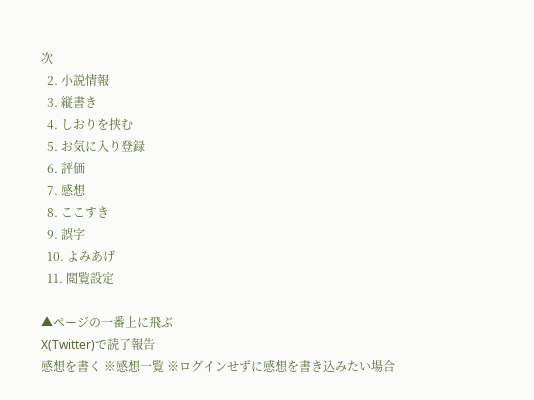次
  2. 小説情報
  3. 縦書き
  4. しおりを挟む
  5. お気に入り登録
  6. 評価
  7. 感想
  8. ここすき
  9. 誤字
  10. よみあげ
  11. 閲覧設定

▲ページの一番上に飛ぶ
X(Twitter)で読了報告
感想を書く ※感想一覧 ※ログインせずに感想を書き込みたい場合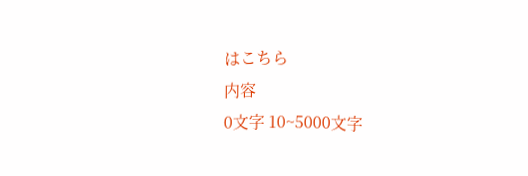はこちら
内容
0文字 10~5000文字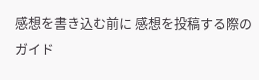感想を書き込む前に 感想を投稿する際のガイド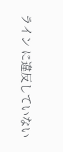ライン に違反していない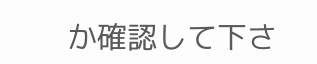か確認して下さ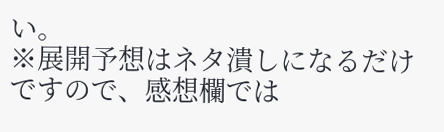い。
※展開予想はネタ潰しになるだけですので、感想欄では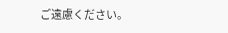ご遠慮ください。